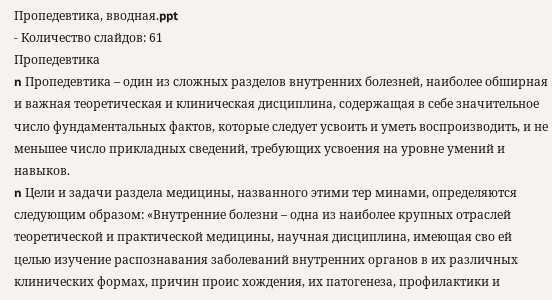Пропедевтика, вводная.ppt
- Количество слайдов: 61
Пропедевтика
n Пропедевтика – один из сложных разделов внутренних болезней, наиболее обширная и важная теоретическая и клиническая дисциплина, содержащая в себе значительное число фундаментальных фактов, которые следует усвоить и уметь воспроизводить, и не меньшее число прикладных сведений, требующих усвоения на уровне умений и навыков.
n Цели и задачи раздела медицины, названного этими тер минами, определяются следующим образом: «Внутренние болезни – одна из наиболее крупных отраслей теоретической и практической медицины, научная дисциплина, имеющая сво ей целью изучение распознавания заболеваний внутренних органов в их различных клинических формах, причин проис хождения, их патогенеза, профилактики и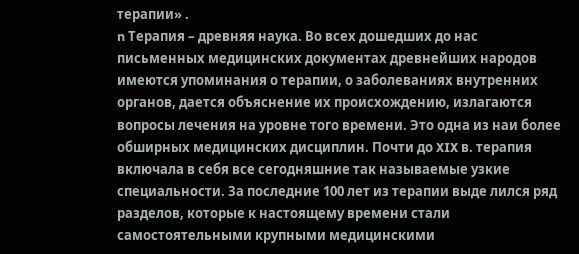терапии» .
n Терапия – древняя наука. Во всех дошедших до нас письменных медицинских документах древнейших народов имеются упоминания о терапии, о заболеваниях внутренних органов, дается объяснение их происхождению, излагаются вопросы лечения на уровне того времени. Это одна из наи более обширных медицинских дисциплин. Почти до XIX в. терапия включала в себя все сегодняшние так называемые узкие специальности. За последние 100 лет из терапии выде лился ряд разделов, которые к настоящему времени стали самостоятельными крупными медицинскими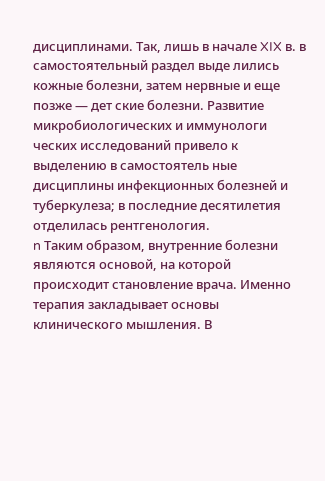дисциплинами. Так, лишь в начале XIX в. в самостоятельный раздел выде лились кожные болезни, затем нервные и еще позже — дет ские болезни. Развитие микробиологических и иммунологи ческих исследований привело к выделению в самостоятель ные дисциплины инфекционных болезней и туберкулеза; в последние десятилетия отделилась рентгенология.
n Таким образом, внутренние болезни являются основой, на которой происходит становление врача. Именно терапия закладывает основы клинического мышления. В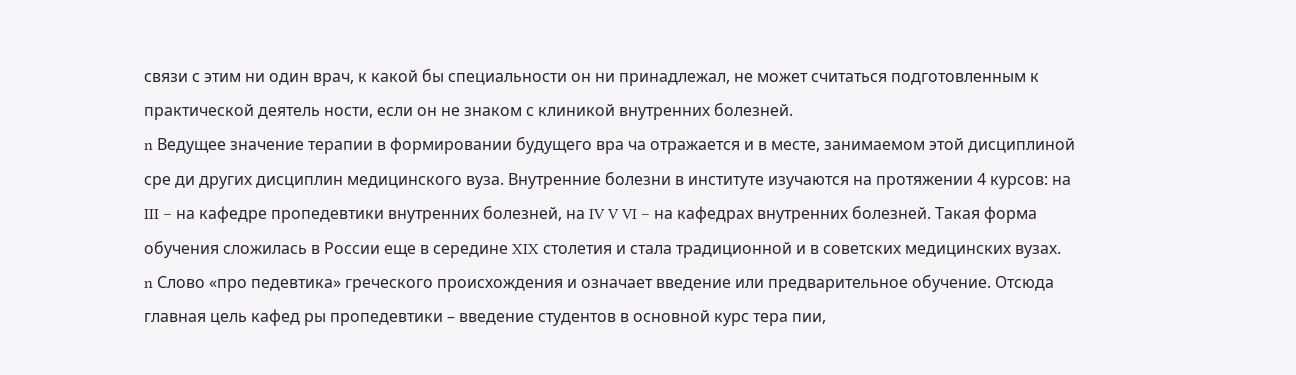связи с этим ни один врач, к какой бы специальности он ни принадлежал, не может считаться подготовленным к практической деятель ности, если он не знаком с клиникой внутренних болезней.
n Ведущее значение терапии в формировании будущего вра ча отражается и в месте, занимаемом этой дисциплиной сре ди других дисциплин медицинского вуза. Внутренние болезни в институте изучаются на протяжении 4 курсов: на III – на кафедре пропедевтики внутренних болезней, на IV V VI – на кафедрах внутренних болезней. Такая форма обучения сложилась в России еще в середине XIX столетия и стала традиционной и в советских медицинских вузах.
n Слово «про педевтика» греческого происхождения и означает введение или предварительное обучение. Отсюда главная цель кафед ры пропедевтики – введение студентов в основной курс тера пии,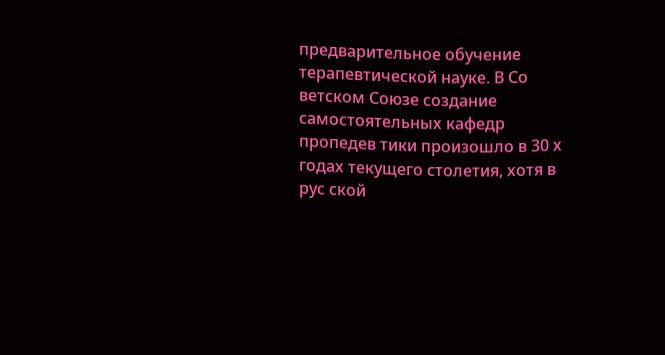предварительное обучение терапевтической науке. В Со ветском Союзе создание самостоятельных кафедр пропедев тики произошло в 30 х годах текущего столетия, хотя в рус ской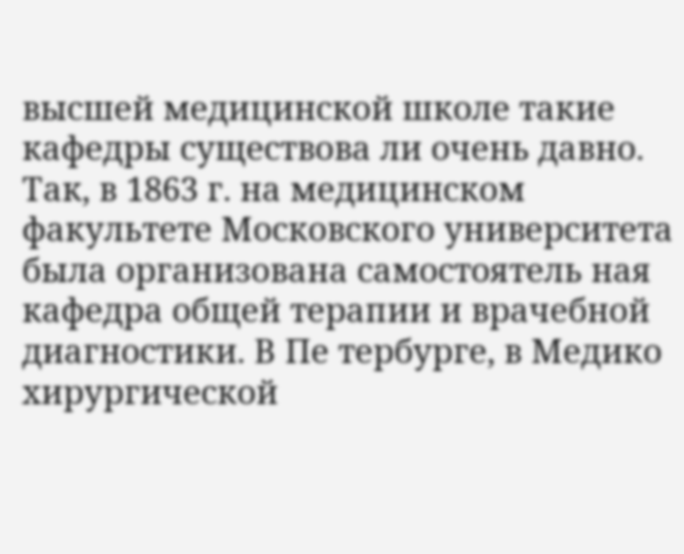высшей медицинской школе такие кафедры существова ли очень давно. Так, в 1863 г. на медицинском факультете Московского университета была организована самостоятель ная кафедра общей терапии и врачебной диагностики. В Пе тербурге, в Медико хирургической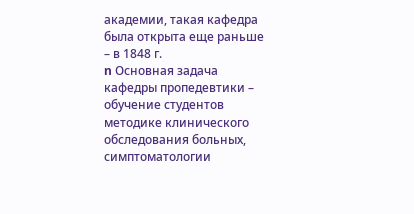академии, такая кафедра была открыта еще раньше – в 1848 г.
n Основная задача кафедры пропедевтики – обучение студентов методике клинического обследования больных, симптоматологии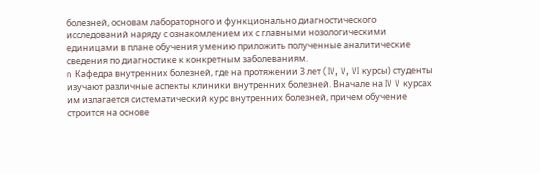болезней, основам лабораторного и функционально диагностического исследований наряду с ознакомлением их с главными нозологическими единицами в плане обучения умению приложить полученные аналитические сведения по диагностике к конкретным заболеваниям.
n Кафедра внутренних болезней, где на протяжении 3 лет (IV, V, VI курсы) студенты изучают различные аспекты клиники внутренних болезней. Вначале на IV V курсах им излагается систематический курс внутренних болезней, причем обучение строится на основе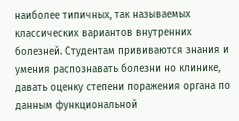наиболее типичных, так называемых классических вариантов внутренних болезней. Студентам прививаются знания и умения распознавать болезни но клинике, давать оценку степени поражения органа по данным функциональной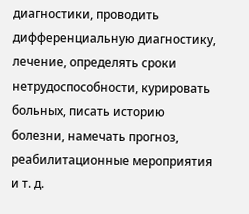диагностики, проводить дифференциальную диагностику, лечение, определять сроки нетрудоспособности, курировать больных, писать историю болезни, намечать прогноз, реабилитационные мероприятия и т. д.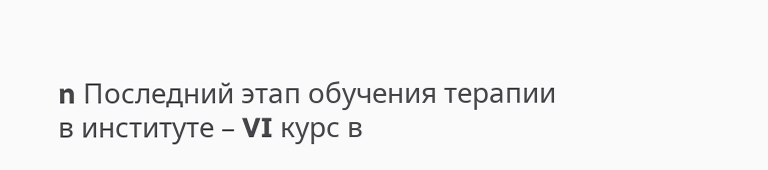n Последний этап обучения терапии в институте – VI курс в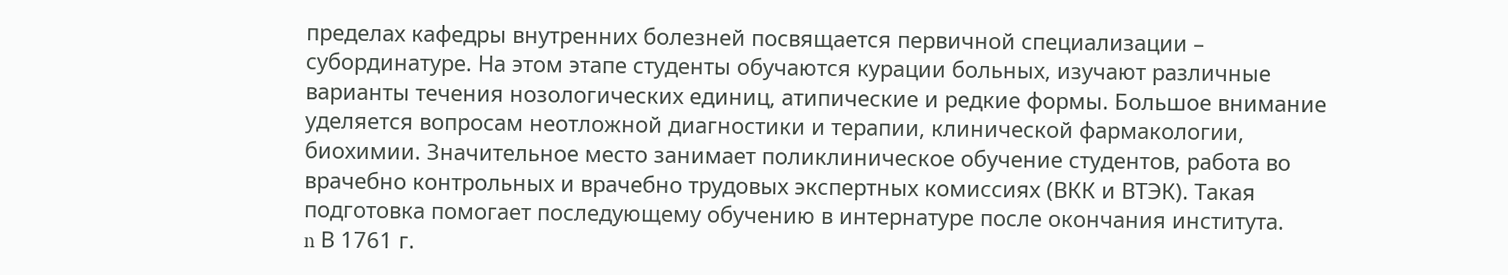пределах кафедры внутренних болезней посвящается первичной специализации – субординатуре. На этом этапе студенты обучаются курации больных, изучают различные варианты течения нозологических единиц, атипические и редкие формы. Большое внимание уделяется вопросам неотложной диагностики и терапии, клинической фармакологии, биохимии. Значительное место занимает поликлиническое обучение студентов, работа во врачебно контрольных и врачебно трудовых экспертных комиссиях (ВКК и ВТЭК). Такая подготовка помогает последующему обучению в интернатуре после окончания института.
n В 1761 г.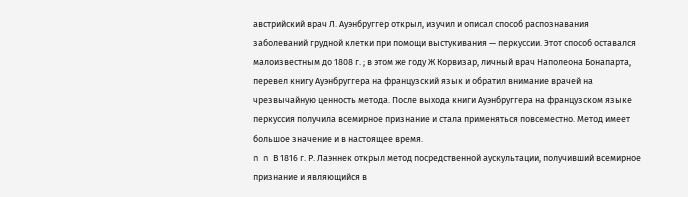австрийский врач Л. Ауэнбруггер открыл, изучил и описал способ распознавания заболеваний грудной клетки при помощи выстукивания — перкуссии. Этот способ оставался малоизвестным до 1808 г. ; в этом же году Ж Корвизар, личный врач Наполеона Бонапарта, перевел книгу Ауэнбруггера на французский язык и обратил внимание врачей на чрезвычайную ценность метода. После выхода книги Ауэнбруггера на французском языке перкуссия получила всемирное признание и стала применяться повсеместно. Метод имеет большое значение и в настоящее время.
n n В 1816 г. Р. Лаэннек открыл метод посредственной аускультации, получивший всемирное признание и являющийся в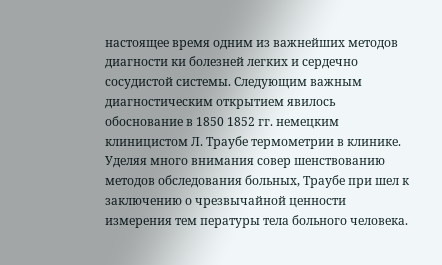настоящее время одним из важнейших методов диагности ки болезней легких и сердечно сосудистой системы. Следующим важным диагностическим открытием явилось обоснование в 1850 1852 гг. немецким клиницистом Л. Траубе термометрии в клинике. Уделяя много внимания совер шенствованию методов обследования больных, Траубе при шел к заключению о чрезвычайной ценности измерения тем пературы тела больного человека.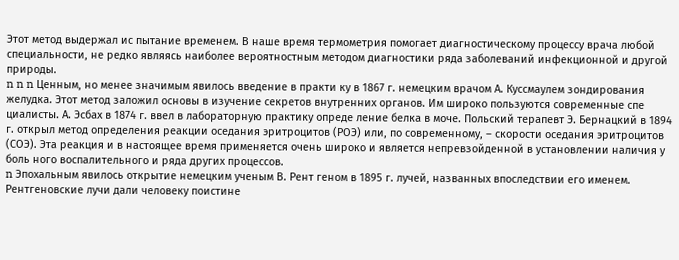Этот метод выдержал ис пытание временем. В наше время термометрия помогает диагностическому процессу врача любой специальности, не редко являясь наиболее вероятностным методом диагностики ряда заболеваний инфекционной и другой природы.
n n n Ценным, но менее значимым явилось введение в практи ку в 1867 г. немецким врачом А. Куссмаулем зондирования желудка. Этот метод заложил основы в изучение секретов внутренних органов. Им широко пользуются современные спе циалисты. А. Эсбах в 1874 г. ввел в лабораторную практику опреде ление белка в моче. Польский терапевт Э. Бернацкий в 1894 г. открыл метод определения реакции оседания эритроцитов (РОЭ) или, по современному, – скорости оседания эритроцитов (СОЭ). Эта реакция и в настоящее время применяется очень широко и является непревзойденной в установлении наличия у боль ного воспалительного и ряда других процессов.
n Эпохальным явилось открытие немецким ученым В. Рент геном в 1895 г. лучей, названных впоследствии его именем. Рентгеновские лучи дали человеку поистине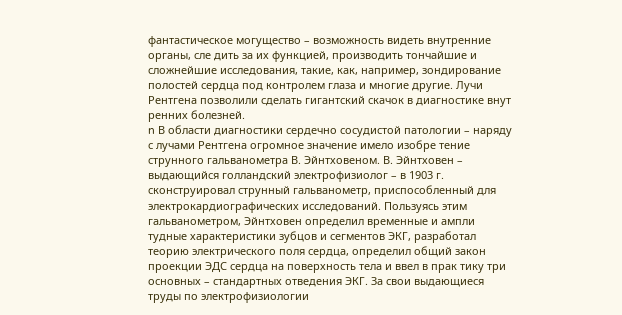фантастическое могущество – возможность видеть внутренние органы, сле дить за их функцией, производить тончайшие и сложнейшие исследования, такие, как, например, зондирование полостей сердца под контролем глаза и многие другие. Лучи Рентгена позволили сделать гигантский скачок в диагностике внут ренних болезней.
n В области диагностики сердечно сосудистой патологии – наряду с лучами Рентгена огромное значение имело изобре тение струнного гальванометра В. Эйнтховеном. В. Эйнтховен – выдающийся голландский электрофизиолог – в 1903 г. сконструировал струнный гальванометр, приспособленный для электрокардиографических исследований. Пользуясь этим гальванометром, Эйнтховен определил временные и ампли тудные характеристики зубцов и сегментов ЭКГ, разработал теорию электрического поля сердца, определил общий закон проекции ЭДС сердца на поверхность тела и ввел в прак тику три основных – стандартных отведения ЭКГ. За свои выдающиеся труды по электрофизиологии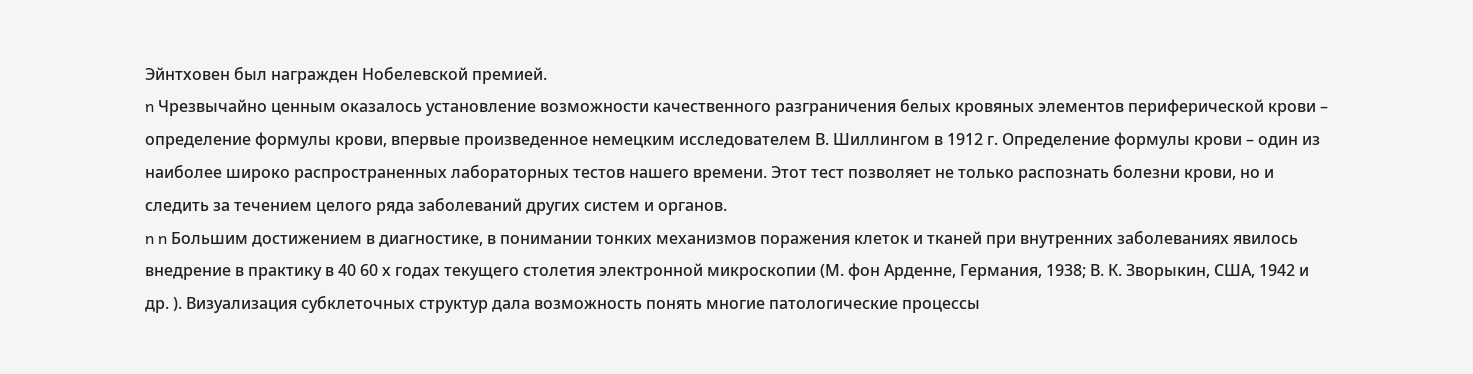Эйнтховен был награжден Нобелевской премией.
n Чрезвычайно ценным оказалось установление возможности качественного разграничения белых кровяных элементов периферической крови – определение формулы крови, впервые произведенное немецким исследователем В. Шиллингом в 1912 г. Определение формулы крови – один из наиболее широко распространенных лабораторных тестов нашего времени. Этот тест позволяет не только распознать болезни крови, но и следить за течением целого ряда заболеваний других систем и органов.
n n Большим достижением в диагностике, в понимании тонких механизмов поражения клеток и тканей при внутренних заболеваниях явилось внедрение в практику в 40 60 х годах текущего столетия электронной микроскопии (М. фон Арденне, Германия, 1938; В. К. Зворыкин, США, 1942 и др. ). Визуализация субклеточных структур дала возможность понять многие патологические процессы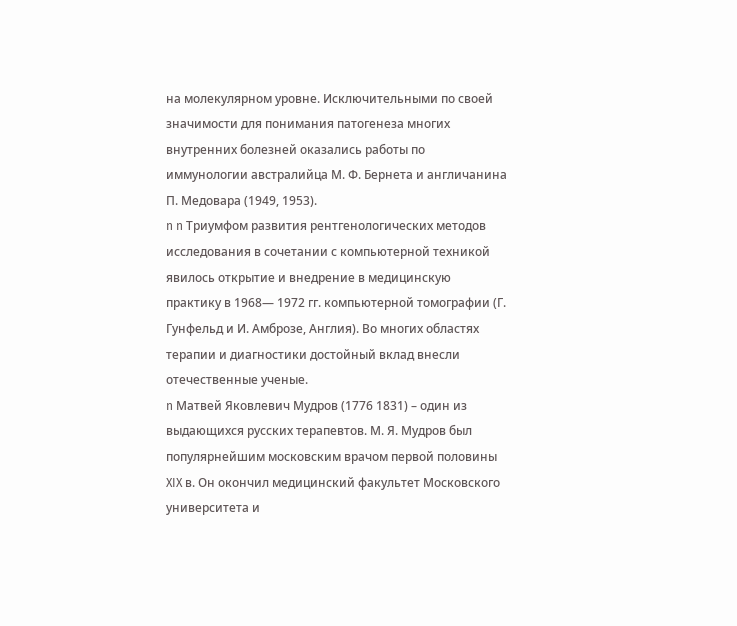на молекулярном уровне. Исключительными по своей значимости для понимания патогенеза многих внутренних болезней оказались работы по иммунологии австралийца М. Ф. Бернета и англичанина П. Медовара (1949, 1953).
n n Триумфом развития рентгенологических методов исследования в сочетании с компьютерной техникой явилось открытие и внедрение в медицинскую практику в 1968— 1972 гг. компьютерной томографии (Г. Гунфельд и И. Амброзе, Англия). Во многих областях терапии и диагностики достойный вклад внесли отечественные ученые.
n Матвей Яковлевич Мудров (1776 1831) – один из выдающихся русских терапевтов. М. Я. Мудров был популярнейшим московским врачом первой половины XIX в. Он окончил медицинский факультет Московского университета и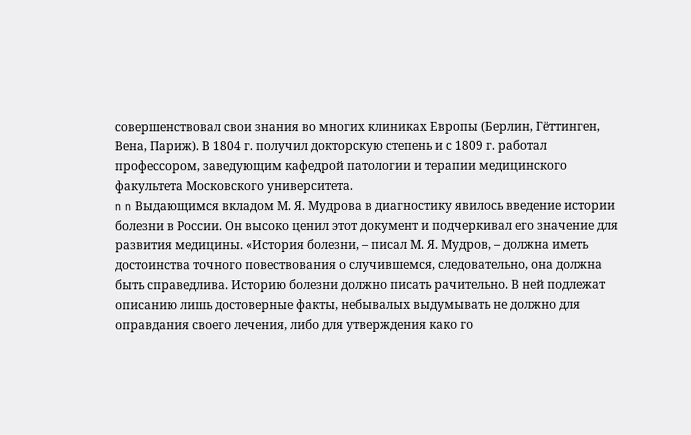совершенствовал свои знания во многих клиниках Европы (Берлин, Гёттинген, Вена, Париж). В 1804 г. получил докторскую степень и с 1809 г. работал профессором, заведующим кафедрой патологии и терапии медицинского факультета Московского университета.
n n Выдающимся вкладом М. Я. Мудрова в диагностику явилось введение истории болезни в России. Он высоко ценил этот документ и подчеркивал его значение для развития медицины. «История болезни, – писал М. Я. Мудров, – должна иметь достоинства точного повествования о случившемся, следовательно, она должна быть справедлива. Историю болезни должно писать рачительно. В ней подлежат описанию лишь достоверные факты, небывалых выдумывать не должно для оправдания своего лечения, либо для утверждения како го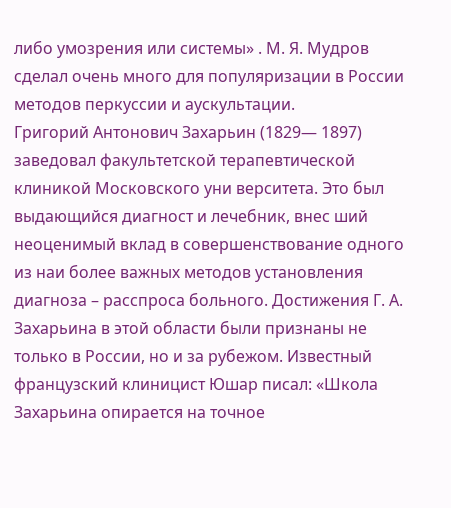либо умозрения или системы» . М. Я. Мудров сделал очень много для популяризации в России методов перкуссии и аускультации.
Григорий Антонович Захарьин (1829— 1897) заведовал факультетской терапевтической клиникой Московского уни верситета. Это был выдающийся диагност и лечебник, внес ший неоценимый вклад в совершенствование одного из наи более важных методов установления диагноза – расспроса больного. Достижения Г. А. Захарьина в этой области были признаны не только в России, но и за рубежом. Известный французский клиницист Юшар писал: «Школа Захарьина опирается на точное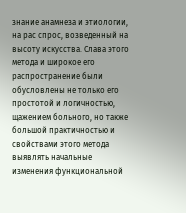знание анамнеза и этиологии, на рас спрос, возведенный на высоту искусства. Слава этого метода и широкое его распространение были обусловлены не только его простотой и логичностью, щажением больного, но также большой практичностью и свойствами этого метода выявлять начальные изменения функциональной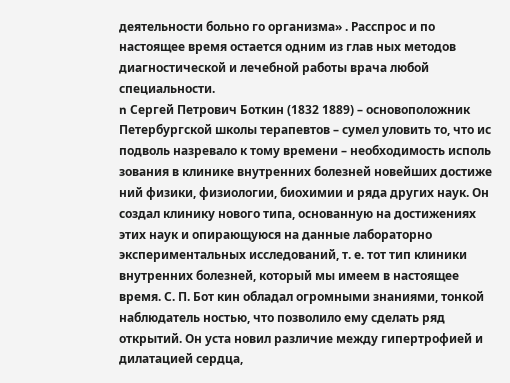деятельности больно го организма» . Расспрос и по настоящее время остается одним из глав ных методов диагностической и лечебной работы врача любой специальности.
n Сергей Петрович Боткин (1832 1889) – основоположник Петербургской школы терапевтов – сумел уловить то, что ис подволь назревало к тому времени – необходимость исполь зования в клинике внутренних болезней новейших достиже ний физики, физиологии, биохимии и ряда других наук. Он создал клинику нового типа, основанную на достижениях этих наук и опирающуюся на данные лабораторно экспериментальных исследований, т. е. тот тип клиники внутренних болезней, который мы имеем в настоящее время. С. П. Бот кин обладал огромными знаниями, тонкой наблюдатель ностью, что позволило ему сделать ряд открытий. Он уста новил различие между гипертрофией и дилатацией сердца,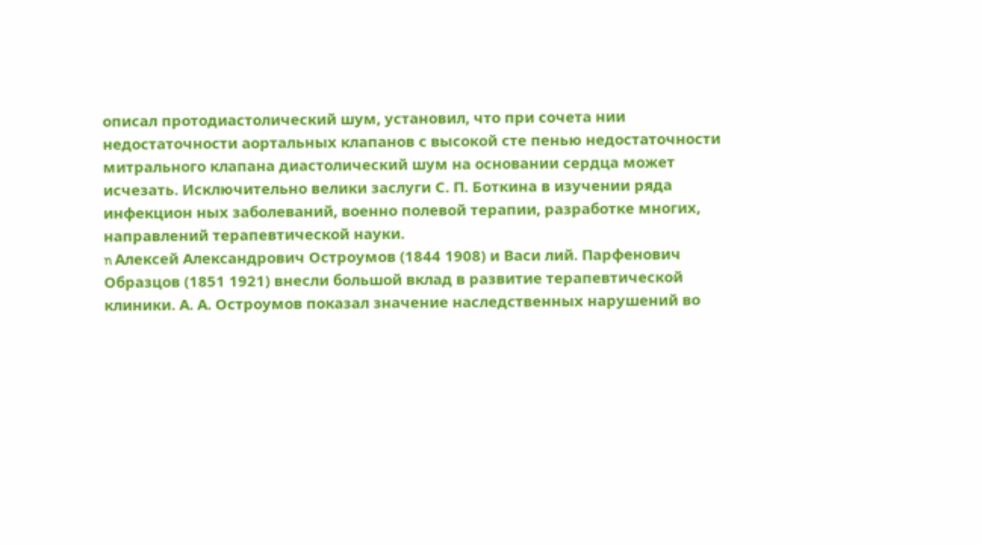описал протодиастолический шум, установил, что при сочета нии недостаточности аортальных клапанов с высокой сте пенью недостаточности митрального клапана диастолический шум на основании сердца может исчезать. Исключительно велики заслуги С. П. Боткина в изучении ряда инфекцион ных заболеваний, военно полевой терапии, разработке многих, направлений терапевтической науки.
n Алексей Александрович Остроумов (1844 1908) и Васи лий. Парфенович Образцов (1851 1921) внесли большой вклад в развитие терапевтической клиники. А. А. Остроумов показал значение наследственных нарушений во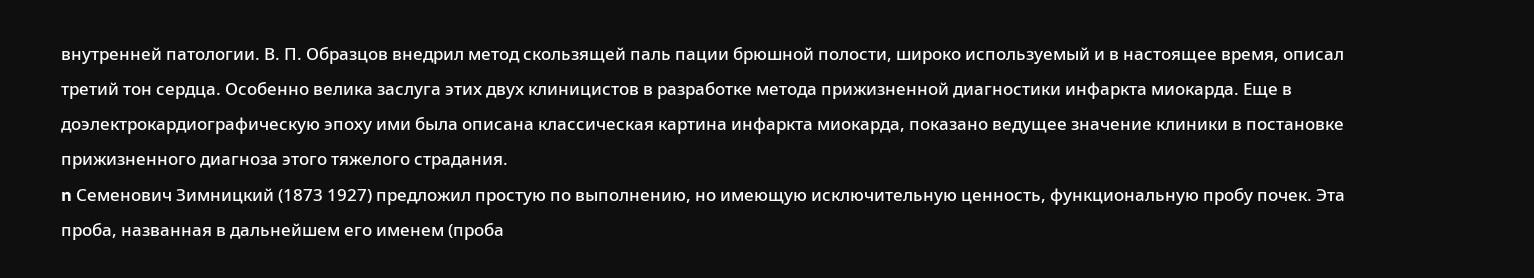внутренней патологии. В. П. Образцов внедрил метод скользящей паль пации брюшной полости, широко используемый и в настоящее время, описал третий тон сердца. Особенно велика заслуга этих двух клиницистов в разработке метода прижизненной диагностики инфаркта миокарда. Еще в доэлектрокардиографическую эпоху ими была описана классическая картина инфаркта миокарда, показано ведущее значение клиники в постановке прижизненного диагноза этого тяжелого страдания.
n Семенович Зимницкий (1873 1927) предложил простую по выполнению, но имеющую исключительную ценность, функциональную пробу почек. Эта проба, названная в дальнейшем его именем (проба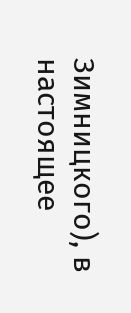Зимницкого), в настоящее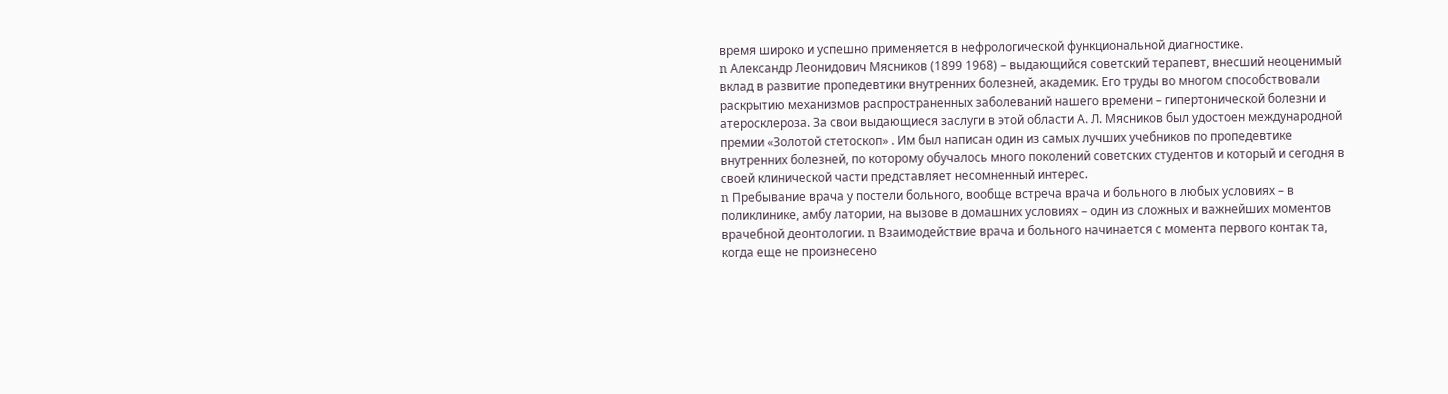время широко и успешно применяется в нефрологической функциональной диагностике.
n Александр Леонидович Мясников (1899 1968) – выдающийся советский терапевт, внесший неоценимый вклад в развитие пропедевтики внутренних болезней, академик. Его труды во многом способствовали раскрытию механизмов распространенных заболеваний нашего времени – гипертонической болезни и атеросклероза. За свои выдающиеся заслуги в этой области А. Л. Мясников был удостоен международной премии «Золотой стетоскоп» . Им был написан один из самых лучших учебников по пропедевтике внутренних болезней, по которому обучалось много поколений советских студентов и который и сегодня в своей клинической части представляет несомненный интерес.
n Пребывание врача у постели больного, вообще встреча врача и больного в любых условиях – в поликлинике, амбу латории, на вызове в домашних условиях – один из сложных и важнейших моментов врачебной деонтологии. n Взаимодействие врача и больного начинается с момента первого контак та, когда еще не произнесено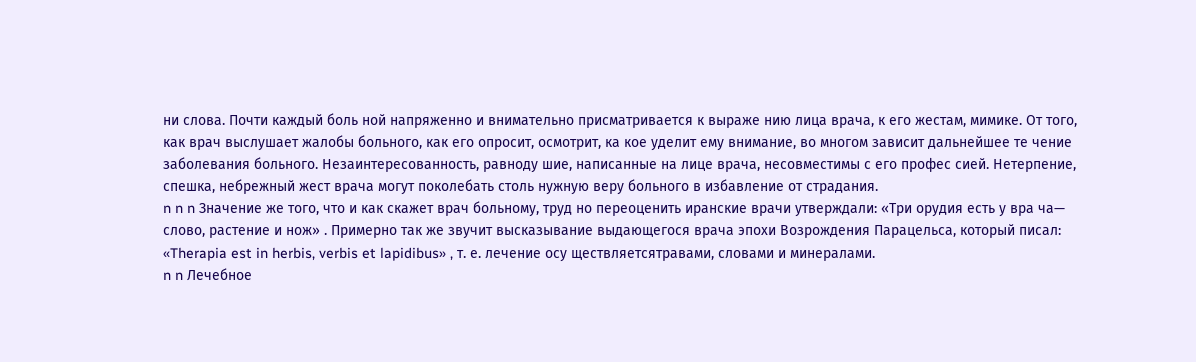ни слова. Почти каждый боль ной напряженно и внимательно присматривается к выраже нию лица врача, к его жестам, мимике. От того, как врач выслушает жалобы больного, как его опросит, осмотрит, ка кое уделит ему внимание, во многом зависит дальнейшее те чение заболевания больного. Незаинтересованность, равноду шие, написанные на лице врача, несовместимы с его профес сией. Нетерпение, спешка, небрежный жест врача могут поколебать столь нужную веру больного в избавление от страдания.
n n n Значение же того, что и как скажет врач больному, труд но переоценить иранские врачи утверждали: «Три орудия есть у вра ча— слово, растение и нож» . Примерно так же звучит высказывание выдающегося врача эпохи Возрождения Парацельса, который писал: «Therapia est in herbis, verbis et lapidibus» , т. е. лечение осу ществляетсятравами, словами и минералами.
n n Лечебное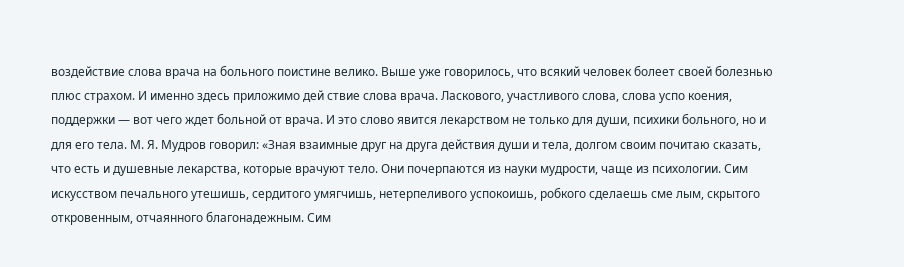воздействие слова врача на больного поистине велико. Выше уже говорилось, что всякий человек болеет своей болезнью плюс страхом. И именно здесь приложимо дей ствие слова врача. Ласкового, участливого слова, слова успо коения, поддержки — вот чего ждет больной от врача. И это слово явится лекарством не только для души, психики больного, но и для его тела. М. Я. Мудров говорил: «Зная взаимные друг на друга действия души и тела, долгом своим почитаю сказать, что есть и душевные лекарства, которые врачуют тело. Они почерпаются из науки мудрости, чаще из психологии. Сим искусством печального утешишь, сердитого умягчишь, нетерпеливого успокоишь, робкого сделаешь сме лым, скрытого откровенным, отчаянного благонадежным. Сим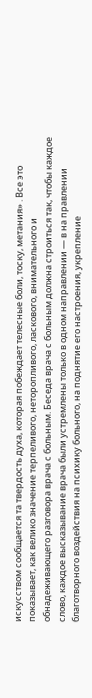искусством сообщается та твердость духа, которая побеждает телесные боли, тоску, метания» . Все это показывает, как велико значение терпеливого, неторопливого, ласкового, внимательного и обнадеживающего разговора врача с больным. Беседа врача с больным должна строиться так, чтобы каждое слово, каждое высказывание врача были устремлены только в одном направлении — в на правлении благотворного воздействия на психику больного, на поднятие его настроения, укрепление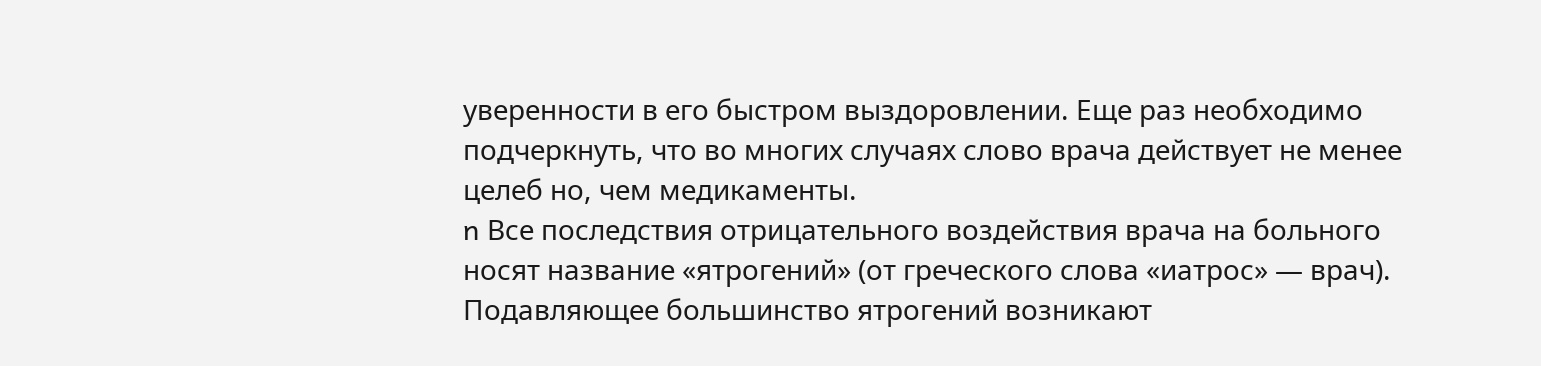уверенности в его быстром выздоровлении. Еще раз необходимо подчеркнуть, что во многих случаях слово врача действует не менее целеб но, чем медикаменты.
n Все последствия отрицательного воздействия врача на больного носят название «ятрогений» (от греческого слова «иатрос» — врач). Подавляющее большинство ятрогений возникают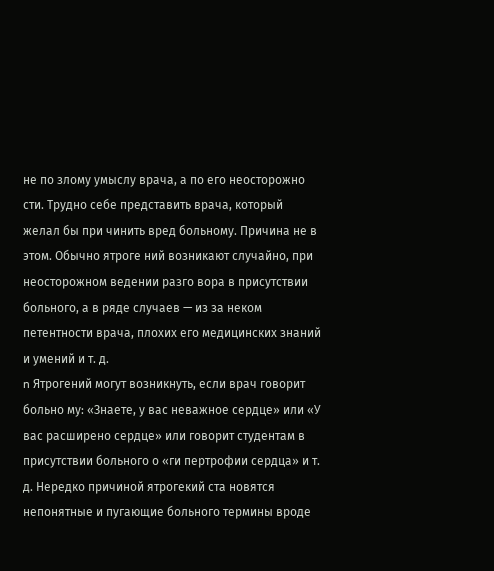не по злому умыслу врача, а по его неосторожно сти. Трудно себе представить врача, который желал бы при чинить вред больному. Причина не в этом. Обычно ятроге ний возникают случайно, при неосторожном ведении разго вора в присутствии больного, а в ряде случаев — из за неком петентности врача, плохих его медицинских знаний и умений и т. д.
n Ятрогений могут возникнуть, если врач говорит больно му: «Знаете, у вас неважное сердце» или «У вас расширено сердце» или говорит студентам в присутствии больного о «ги пертрофии сердца» и т. д. Нередко причиной ятрогекий ста новятся непонятные и пугающие больного термины вроде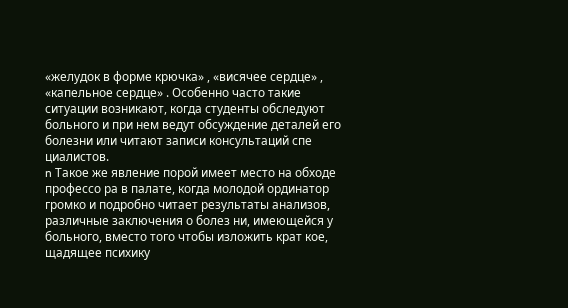«желудок в форме крючка» , «висячее сердце» , «капельное сердце» . Особенно часто такие ситуации возникают, когда студенты обследуют больного и при нем ведут обсуждение деталей его болезни или читают записи консультаций спе циалистов.
n Такое же явление порой имеет место на обходе профессо ра в палате, когда молодой ординатор громко и подробно читает результаты анализов, различные заключения о болез ни, имеющейся у больного, вместо того чтобы изложить крат кое, щадящее психику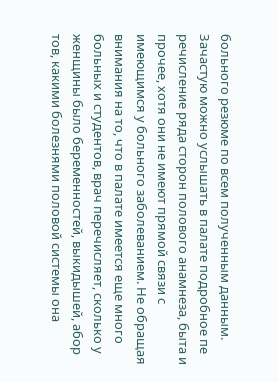больного резюме по всем полученным данным. Зачастую можно услышать в палате подробное пе речисление ряда сторон полового анамнеза, быта и прочее, хотя они не имеют прямой связи с имеющимся у больного заболеванием. Не обращая внимания на то, что в палате имеется еще много больных и студентов, врач перечисляет, сколько у женщины было беременностей, выкидышей, абор тов, какими болезнями половой системы она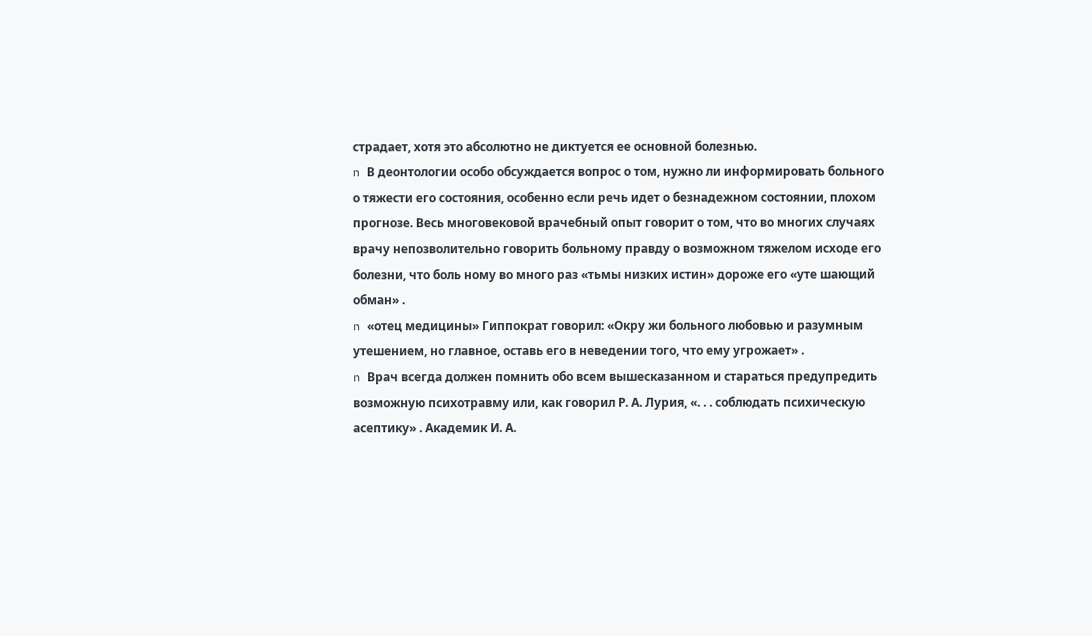страдает, хотя это абсолютно не диктуется ее основной болезнью.
n В деонтологии особо обсуждается вопрос о том, нужно ли информировать больного о тяжести его состояния, особенно если речь идет о безнадежном состоянии, плохом прогнозе. Весь многовековой врачебный опыт говорит о том, что во многих случаях врачу непозволительно говорить больному правду о возможном тяжелом исходе его болезни, что боль ному во много раз «тьмы низких истин» дороже его «уте шающий обман» .
n «отец медицины» Гиппократ говорил: «Окру жи больного любовью и разумным утешением, но главное, оставь его в неведении того, что ему угрожает» .
n Врач всегда должен помнить обо всем вышесказанном и стараться предупредить возможную психотравму или, как говорил Р. А. Лурия, «. . . соблюдать психическую асептику» . Академик И. А.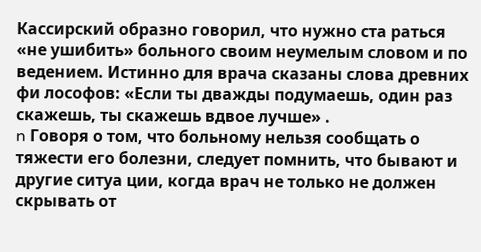Кассирский образно говорил, что нужно ста раться «не ушибить» больного своим неумелым словом и по ведением. Истинно для врача сказаны слова древних фи лософов: «Если ты дважды подумаешь, один раз скажешь, ты скажешь вдвое лучше» .
n Говоря о том, что больному нельзя сообщать о тяжести его болезни, следует помнить, что бывают и другие ситуа ции, когда врач не только не должен скрывать от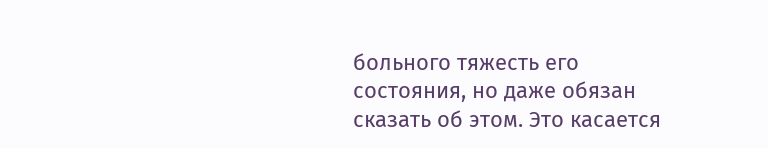больного тяжесть его состояния, но даже обязан сказать об этом. Это касается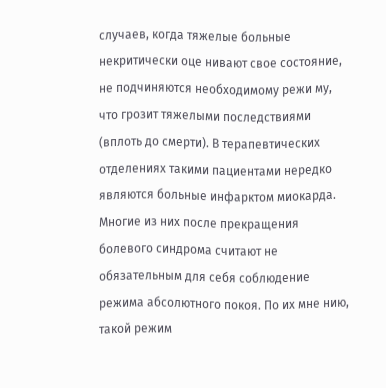случаев, когда тяжелые больные некритически оце нивают свое состояние, не подчиняются необходимому режи му, что грозит тяжелыми последствиями (вплоть до смерти). В терапевтических отделениях такими пациентами нередко являются больные инфарктом миокарда. Многие из них после прекращения болевого синдрома считают не обязательным для себя соблюдение режима абсолютного покоя. По их мне нию, такой режим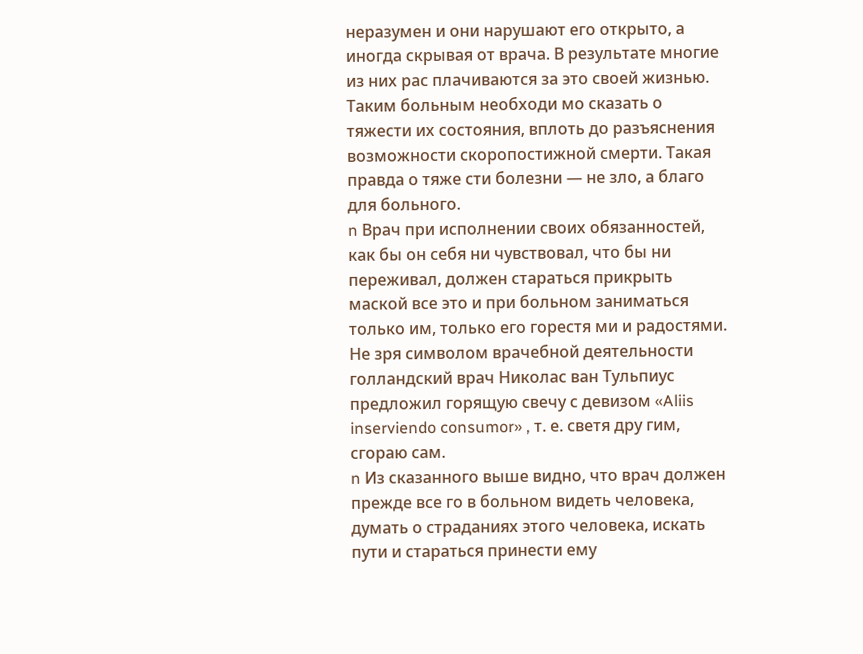неразумен и они нарушают его открыто, а иногда скрывая от врача. В результате многие из них рас плачиваются за это своей жизнью. Таким больным необходи мо сказать о тяжести их состояния, вплоть до разъяснения возможности скоропостижной смерти. Такая правда о тяже сти болезни — не зло, а благо для больного.
n Врач при исполнении своих обязанностей, как бы он себя ни чувствовал, что бы ни переживал, должен стараться прикрыть маской все это и при больном заниматься только им, только его горестя ми и радостями. Не зря символом врачебной деятельности голландский врач Николас ван Тульпиус предложил горящую свечу с девизом «Aliis inserviendo consumor» , т. е. светя дру гим, сгораю сам.
n Из сказанного выше видно, что врач должен прежде все го в больном видеть человека, думать о страданиях этого человека, искать пути и стараться принести ему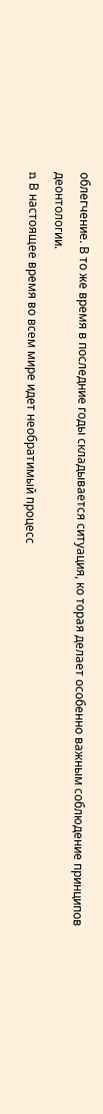облегчение. В то же время в последние годы складывается ситуация, ко торая делает особенно важным соблюдение принципов деонтологии.
n В настоящее время во всем мире идет необратимый процесс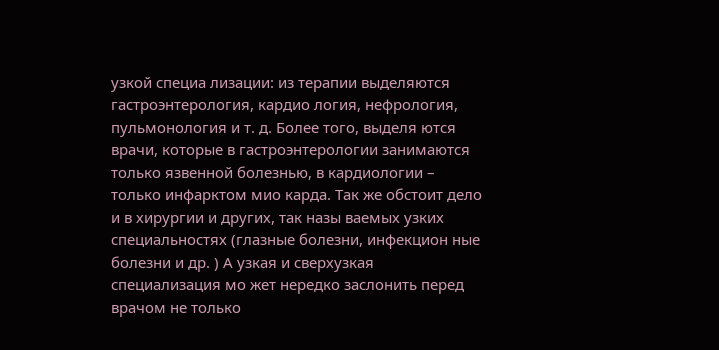узкой специа лизации: из терапии выделяются гастроэнтерология, кардио логия, нефрология, пульмонология и т. д. Более того, выделя ются врачи, которые в гастроэнтерологии занимаются только язвенной болезнью, в кардиологии – только инфарктом мио карда. Так же обстоит дело и в хирургии и других, так назы ваемых узких специальностях (глазные болезни, инфекцион ные болезни и др. ) А узкая и сверхузкая специализация мо жет нередко заслонить перед врачом не только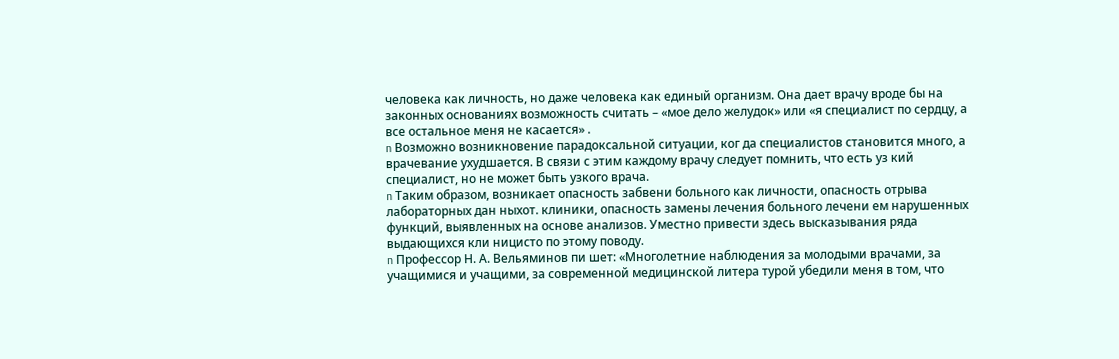человека как личность, но даже человека как единый организм. Она дает врачу вроде бы на законных основаниях возможность считать – «мое дело желудок» или «я специалист по сердцу, а все остальное меня не касается» .
n Возможно возникновение парадоксальной ситуации, ког да специалистов становится много, а врачевание ухудшается. В связи с этим каждому врачу следует помнить, что есть уз кий специалист, но не может быть узкого врача.
n Таким образом, возникает опасность забвени больного как личности, опасность отрыва лабораторных дан ныхот. клиники, опасность замены лечения больного лечени ем нарушенных функций, выявленных на основе анализов. Уместно привести здесь высказывания ряда выдающихся кли ницисто по этому поводу.
n Профессор Н. А. Вельяминов пи шет: «Многолетние наблюдения за молодыми врачами, за учащимися и учащими, за современной медицинской литера турой убедили меня в том, что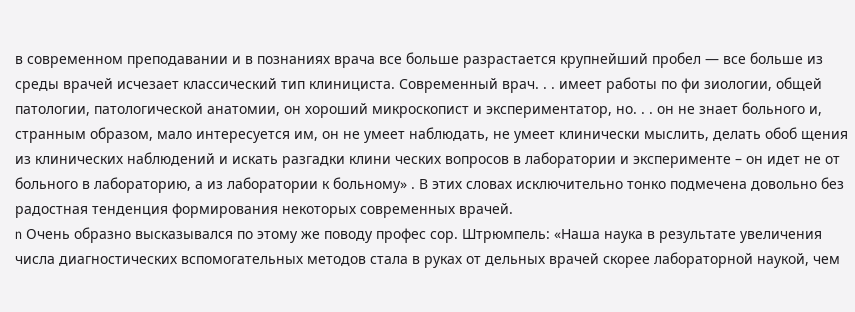в современном преподавании и в познаниях врача все больше разрастается крупнейший пробел — все больше из среды врачей исчезает классический тип клинициста. Современный врач. . . имеет работы по фи зиологии, общей патологии, патологической анатомии, он хороший микроскопист и экспериментатор, но. . . он не знает больного и, странным образом, мало интересуется им, он не умеет наблюдать, не умеет клинически мыслить, делать обоб щения из клинических наблюдений и искать разгадки клини ческих вопросов в лаборатории и эксперименте – он идет не от больного в лабораторию, а из лаборатории к больному» . В этих словах исключительно тонко подмечена довольно без радостная тенденция формирования некоторых современных врачей.
n Очень образно высказывался по этому же поводу профес сор. Штрюмпель: «Наша наука в результате увеличения числа диагностических вспомогательных методов стала в руках от дельных врачей скорее лабораторной наукой, чем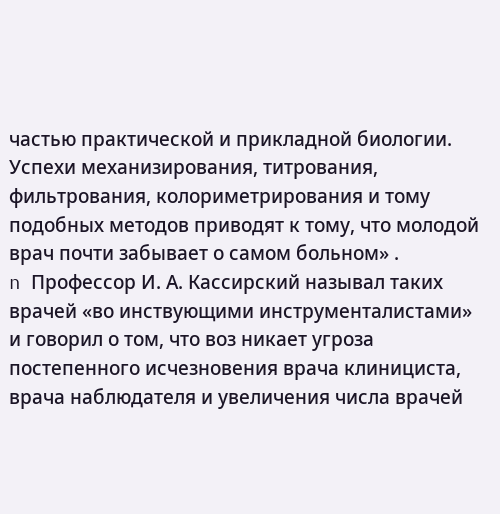частью практической и прикладной биологии. Успехи механизирования, титрования, фильтрования, колориметрирования и тому подобных методов приводят к тому, что молодой врач почти забывает о самом больном» .
n Профессор И. А. Кассирский называл таких врачей «во инствующими инструменталистами» и говорил о том, что воз никает угроза постепенного исчезновения врача клинициста, врача наблюдателя и увеличения числа врачей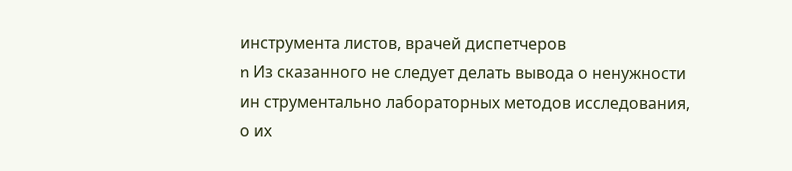инструмента листов, врачей диспетчеров
n Из сказанного не следует делать вывода о ненужности ин струментально лабораторных методов исследования, о их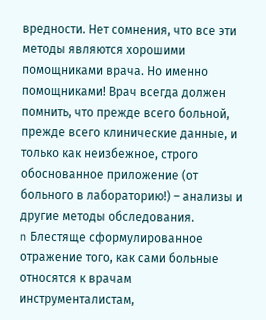вредности. Нет сомнения, что все эти методы являются хорошими помощниками врача. Но именно помощниками! Врач всегда должен помнить, что прежде всего больной, прежде всего клинические данные, и только как неизбежное, строго обоснованное приложение (от больного в лабораторию!) – анализы и другие методы обследования.
n Блестяще сформулированное отражение того, как сами больные относятся к врачам инструменталистам,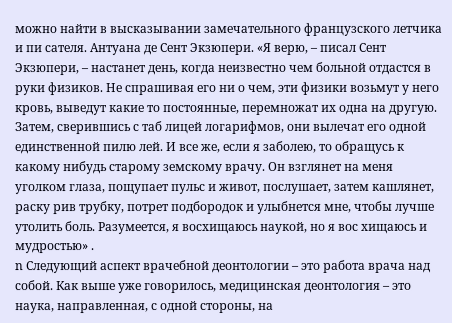можно найти в высказывании замечательного французского летчика и пи сателя. Антуана де Сент Экзюпери. «Я верю, – писал Сент Экзюпери, – настанет день, когда неизвестно чем больной отдастся в руки физиков. Не спрашивая его ни о чем, эти физики возьмут у него кровь, выведут какие то постоянные, перемножат их одна на другую. Затем, сверившись с таб лицей логарифмов, они вылечат его одной единственной пилю лей. И все же, если я заболею, то обращусь к какому нибудь старому земскому врачу. Он взглянет на меня уголком глаза, пощупает пульс и живот, послушает, затем кашлянет, раску рив трубку, потрет подбородок и улыбнется мне, чтобы лучше утолить боль. Разумеется, я восхищаюсь наукой, но я вос хищаюсь и мудростью» .
n Следующий аспект врачебной деонтологии – это работа врача над собой. Как выше уже говорилось, медицинская деонтология – это наука, направленная, с одной стороны, на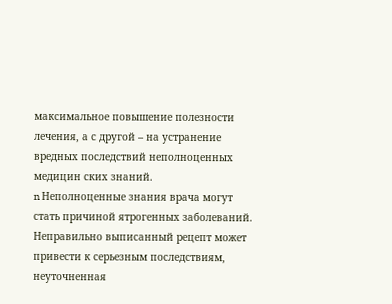максимальное повышение полезности лечения, а с другой – на устранение вредных последствий неполноценных медицин ских знаний.
n Неполноценные знания врача могут стать причиной ятрогенных заболеваний. Неправильно выписанный рецепт может привести к серьезным последствиям, неуточненная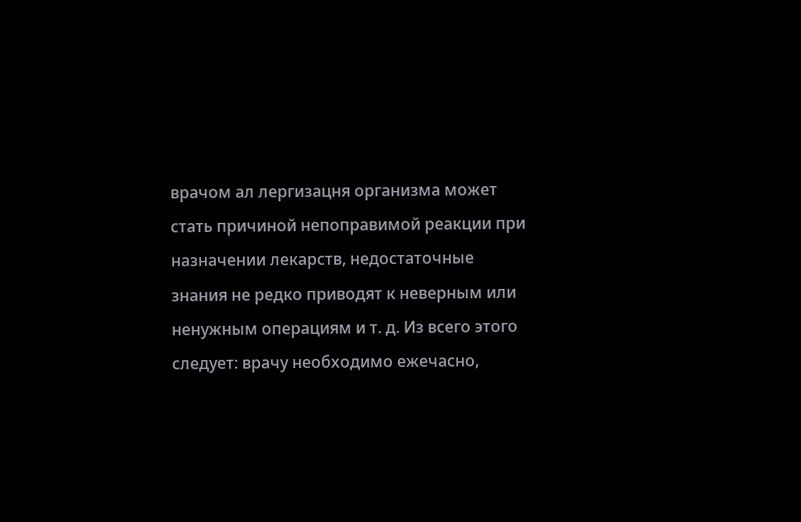врачом ал лергизацня организма может стать причиной непоправимой реакции при назначении лекарств, недостаточные знания не редко приводят к неверным или ненужным операциям и т. д. Из всего этого следует: врачу необходимо ежечасно,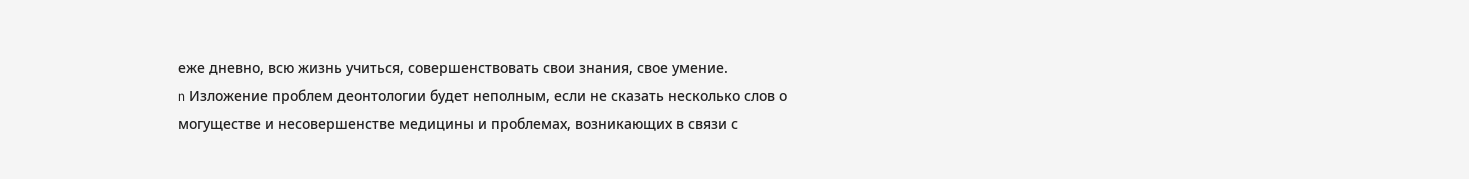еже дневно, всю жизнь учиться, совершенствовать свои знания, свое умение.
n Изложение проблем деонтологии будет неполным, если не сказать несколько слов о могуществе и несовершенстве медицины и проблемах, возникающих в связи с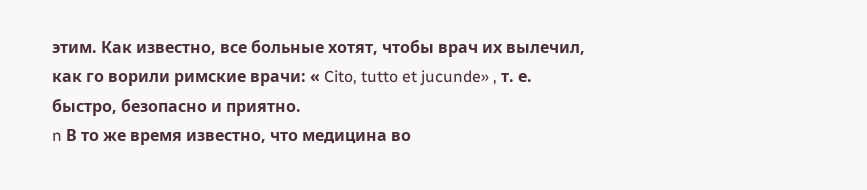этим. Как известно, все больные хотят, чтобы врач их вылечил, как го ворили римские врачи: « Cito, tutto et jucunde» , т. е. быстро, безопасно и приятно.
n В то же время известно, что медицина во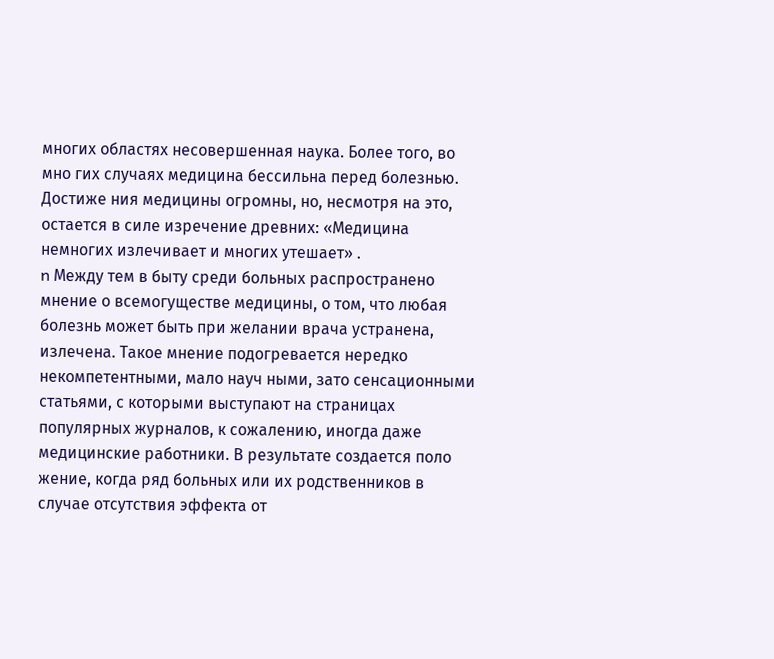многих областях несовершенная наука. Более того, во мно гих случаях медицина бессильна перед болезнью. Достиже ния медицины огромны, но, несмотря на это, остается в силе изречение древних: «Медицина немногих излечивает и многих утешает» .
n Между тем в быту среди больных распространено мнение о всемогуществе медицины, о том, что любая болезнь может быть при желании врача устранена, излечена. Такое мнение подогревается нередко некомпетентными, мало науч ными, зато сенсационными статьями, с которыми выступают на страницах популярных журналов, к сожалению, иногда даже медицинские работники. В результате создается поло жение, когда ряд больных или их родственников в случае отсутствия эффекта от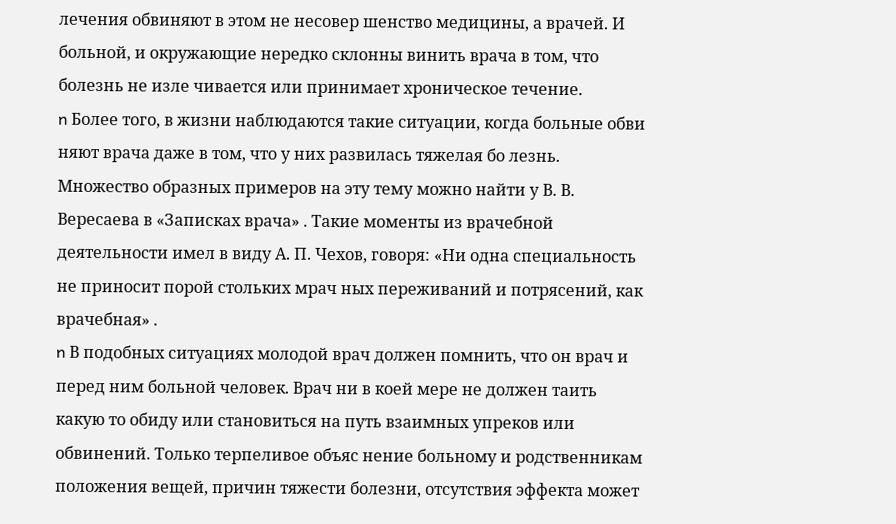лечения обвиняют в этом не несовер шенство медицины, а врачей. И больной, и окружающие нередко склонны винить врача в том, что болезнь не изле чивается или принимает хроническое течение.
n Более того, в жизни наблюдаются такие ситуации, когда больные обви няют врача даже в том, что у них развилась тяжелая бо лезнь. Множество образных примеров на эту тему можно найти у В. В. Вересаева в «Записках врача» . Такие моменты из врачебной деятельности имел в виду А. П. Чехов, говоря: «Ни одна специальность не приносит порой стольких мрач ных переживаний и потрясений, как врачебная» .
n В подобных ситуациях молодой врач должен помнить, что он врач и перед ним больной человек. Врач ни в коей мере не должен таить какую то обиду или становиться на путь взаимных упреков или обвинений. Только терпеливое объяс нение больному и родственникам положения вещей, причин тяжести болезни, отсутствия эффекта может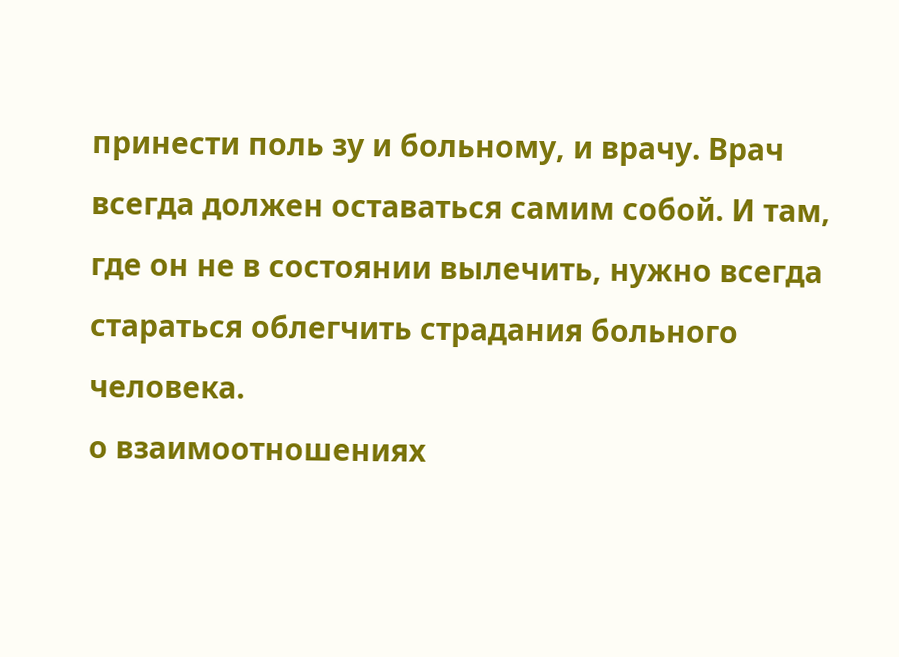принести поль зу и больному, и врачу. Врач всегда должен оставаться самим собой. И там, где он не в состоянии вылечить, нужно всегда стараться облегчить страдания больного человека.
о взаимоотношениях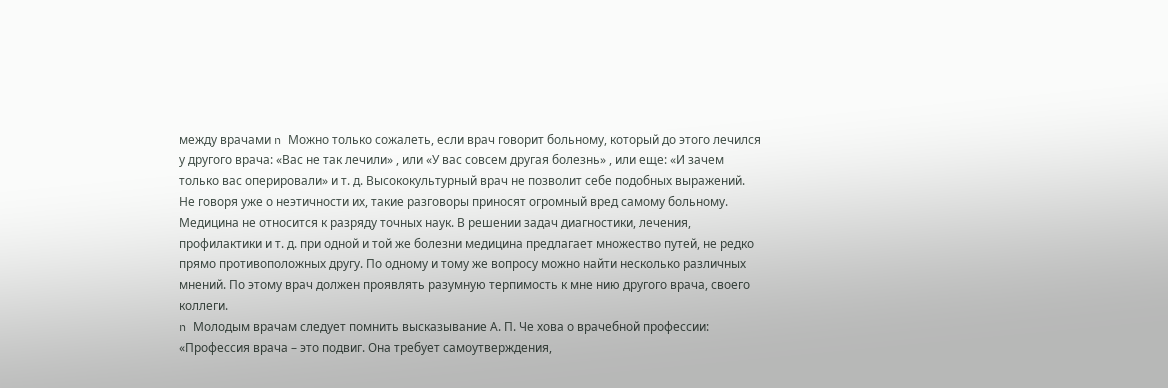между врачами n Можно только сожалеть, если врач говорит больному, который до этого лечился у другого врача: «Вас не так лечили» , или «У вас совсем другая болезнь» , или еще: «И зачем только вас оперировали» и т. д. Высококультурный врач не позволит себе подобных выражений. Не говоря уже о неэтичности их, такие разговоры приносят огромный вред самому больному. Медицина не относится к разряду точных наук. В решении задач диагностики, лечения, профилактики и т. д. при одной и той же болезни медицина предлагает множество путей, не редко прямо противоположных другу. По одному и тому же вопросу можно найти несколько различных мнений. По этому врач должен проявлять разумную терпимость к мне нию другого врача, своего коллеги.
n Молодым врачам следует помнить высказывание А. П. Че хова о врачебной профессии: «Профессия врача – это подвиг. Она требует самоутверждения,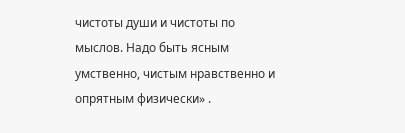чистоты души и чистоты по мыслов. Надо быть ясным умственно, чистым нравственно и опрятным физически» .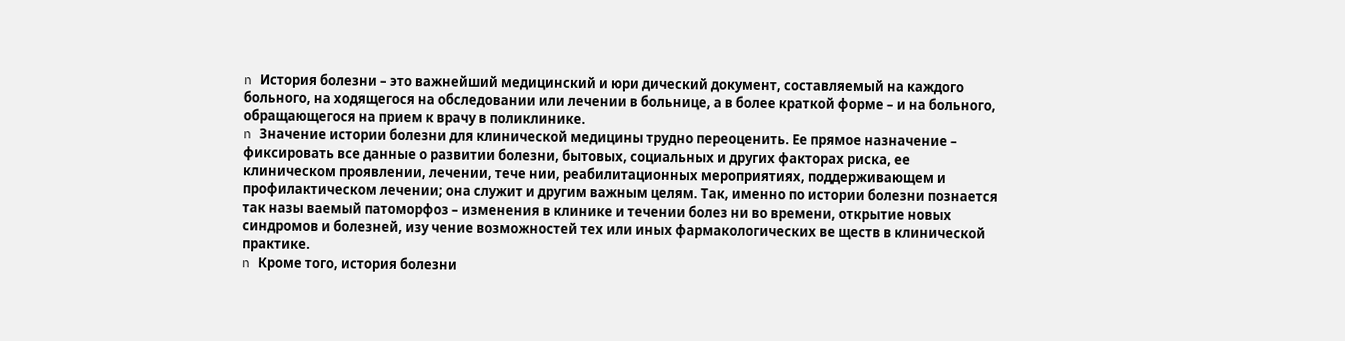n История болезни – это важнейший медицинский и юри дический документ, составляемый на каждого больного, на ходящегося на обследовании или лечении в больнице, а в более краткой форме – и на больного, обращающегося на прием к врачу в поликлинике.
n Значение истории болезни для клинической медицины трудно переоценить. Ее прямое назначение – фиксировать все данные о развитии болезни, бытовых, социальных и других факторах риска, ее клиническом проявлении, лечении, тече нии, реабилитационных мероприятиях, поддерживающем и профилактическом лечении; она служит и другим важным целям. Так, именно по истории болезни познается так назы ваемый патоморфоз – изменения в клинике и течении болез ни во времени, открытие новых синдромов и болезней, изу чение возможностей тех или иных фармакологических ве ществ в клинической практике.
n Кроме того, история болезни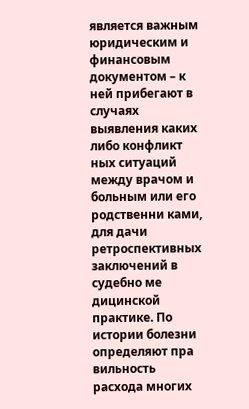является важным юридическим и финансовым документом – к ней прибегают в случаях выявления каких либо конфликт ных ситуаций между врачом и больным или его родственни ками, для дачи ретроспективных заключений в судебно ме дицинской практике. По истории болезни определяют пра вильность расхода многих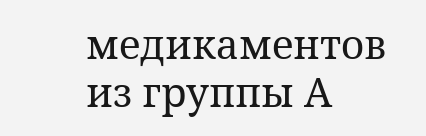медикаментов из группы А